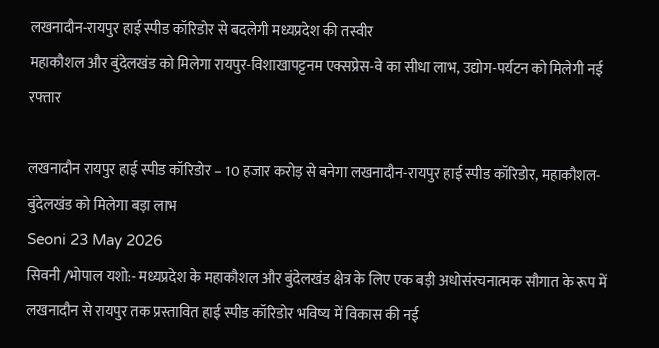लखनादौन-रायपुर हाई स्पीड कॉरिडोर से बदलेगी मध्यप्रदेश की तस्वीर
महाकौशल और बुंदेलखंड को मिलेगा रायपुर-विशाखापट्टनम एक्सप्रेस-वे का सीधा लाभ, उद्योग-पर्यटन को मिलेगी नई रफ्तार

लखनादौन रायपुर हाई स्पीड कॉरिडोर – 10 हजार करोड़ से बनेगा लखनादौन-रायपुर हाई स्पीड कॉरिडोर, महाकौशल-बुंदेलखंड को मिलेगा बड़ा लाभ
Seoni 23 May 2026
सिवनी /भोपाल यशो:- मध्यप्रदेश के महाकौशल और बुंदेलखंड क्षेत्र के लिए एक बड़ी अधोसंरचनात्मक सौगात के रूप में लखनादौन से रायपुर तक प्रस्तावित हाई स्पीड कॉरिडोर भविष्य में विकास की नई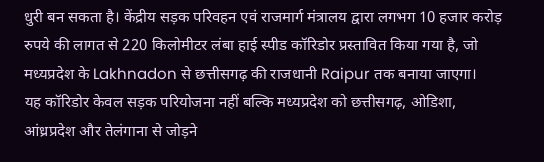धुरी बन सकता है। केंद्रीय सड़क परिवहन एवं राजमार्ग मंत्रालय द्वारा लगभग 10 हजार करोड़ रुपये की लागत से 220 किलोमीटर लंबा हाई स्पीड कॉरिडोर प्रस्तावित किया गया है, जो मध्यप्रदेश के Lakhnadon से छत्तीसगढ़ की राजधानी Raipur तक बनाया जाएगा।
यह कॉरिडोर केवल सड़क परियोजना नहीं बल्कि मध्यप्रदेश को छत्तीसगढ़, ओडिशा, आंध्रप्रदेश और तेलंगाना से जोड़ने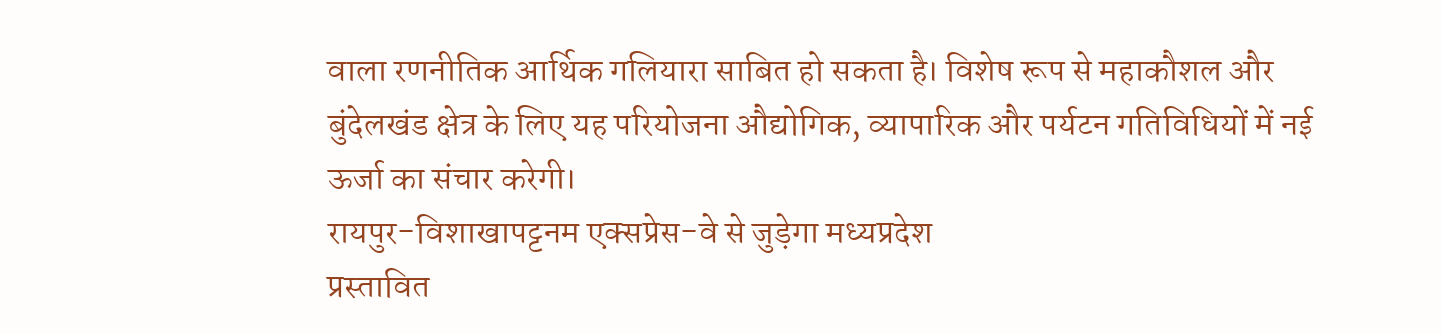वाला रणनीतिक आर्थिक गलियारा साबित हो सकता है। विशेष रूप से महाकौशल और बुंदेलखंड क्षेत्र के लिए यह परियोजना औद्योगिक, व्यापारिक और पर्यटन गतिविधियों में नई ऊर्जा का संचार करेगी।
रायपुर-विशाखापट्टनम एक्सप्रेस-वे से जुड़ेगा मध्यप्रदेश
प्रस्तावित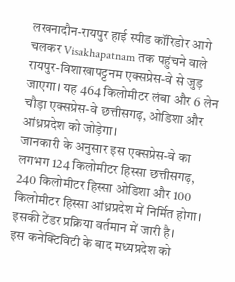लखनादौन-रायपुर हाई स्पीड कॉरिडोर आगे चलकर Visakhapatnam तक पहुंचने वाले रायपुर-विशाखापट्टनम एक्सप्रेस-वे से जुड़ जाएगा। यह 464 किलोमीटर लंबा और 6 लेन चौड़ा एक्सप्रेस-वे छत्तीसगढ़, ओडिशा और आंध्रप्रदेश को जोड़ेगा।
जानकारी के अनुसार इस एक्सप्रेस-वे का लगभग 124 किलोमीटर हिस्सा छत्तीसगढ़, 240 किलोमीटर हिस्सा ओडिशा और 100 किलोमीटर हिस्सा आंध्रप्रदेश में निर्मित होगा। इसकी टेंडर प्रक्रिया वर्तमान में जारी है।
इस कनेक्टिविटी के बाद मध्यप्रदेश को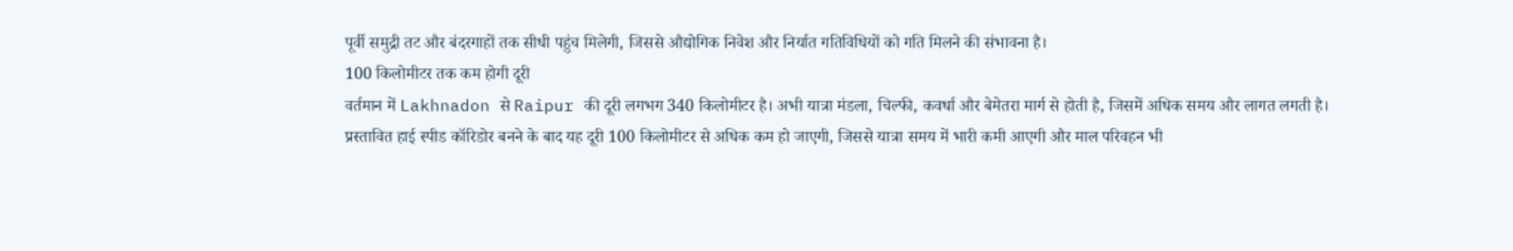पूर्वी समुद्री तट और बंदरगाहों तक सीधी पहुंच मिलेगी, जिससे औद्योगिक निवेश और निर्यात गतिविधियों को गति मिलने की संभावना है।
100 किलोमीटर तक कम होगी दूरी
वर्तमान में Lakhnadon से Raipur की दूरी लगभग 340 किलोमीटर है। अभी यात्रा मंडला, चिल्फी, कवर्धा और बेमेतरा मार्ग से होती है, जिसमें अधिक समय और लागत लगती है।
प्रस्तावित हाई स्पीड कॉरिडोर बनने के बाद यह दूरी 100 किलोमीटर से अधिक कम हो जाएगी, जिससे यात्रा समय में भारी कमी आएगी और माल परिवहन भी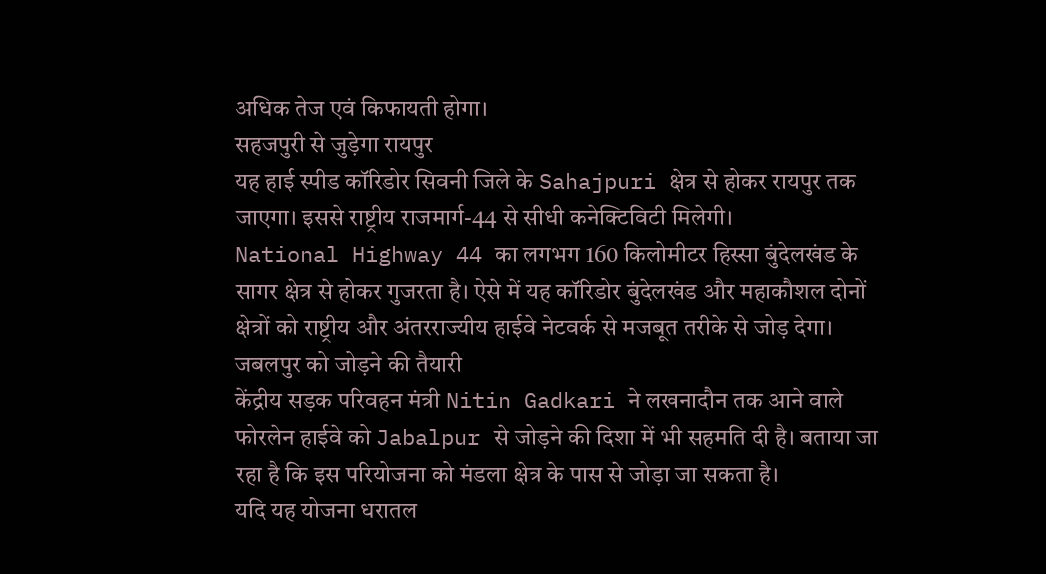अधिक तेज एवं किफायती होगा।
सहजपुरी से जुड़ेगा रायपुर
यह हाई स्पीड कॉरिडोर सिवनी जिले के Sahajpuri क्षेत्र से होकर रायपुर तक जाएगा। इससे राष्ट्रीय राजमार्ग-44 से सीधी कनेक्टिविटी मिलेगी।
National Highway 44 का लगभग 160 किलोमीटर हिस्सा बुंदेलखंड के सागर क्षेत्र से होकर गुजरता है। ऐसे में यह कॉरिडोर बुंदेलखंड और महाकौशल दोनों क्षेत्रों को राष्ट्रीय और अंतरराज्यीय हाईवे नेटवर्क से मजबूत तरीके से जोड़ देगा।
जबलपुर को जोड़ने की तैयारी
केंद्रीय सड़क परिवहन मंत्री Nitin Gadkari ने लखनादौन तक आने वाले फोरलेन हाईवे को Jabalpur से जोड़ने की दिशा में भी सहमति दी है। बताया जा रहा है कि इस परियोजना को मंडला क्षेत्र के पास से जोड़ा जा सकता है।
यदि यह योजना धरातल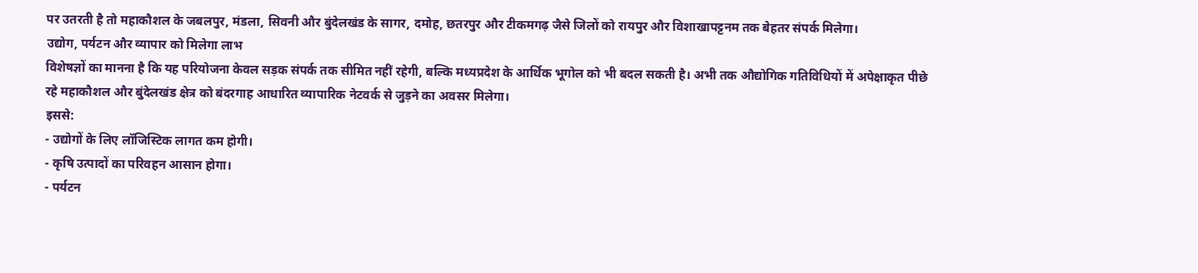पर उतरती है तो महाकौशल के जबलपुर, मंडला, सिवनी और बुंदेलखंड के सागर, दमोह, छतरपुर और टीकमगढ़ जैसे जिलों को रायपुर और विशाखापट्टनम तक बेहतर संपर्क मिलेगा।
उद्योग, पर्यटन और व्यापार को मिलेगा लाभ
विशेषज्ञों का मानना है कि यह परियोजना केवल सड़क संपर्क तक सीमित नहीं रहेगी, बल्कि मध्यप्रदेश के आर्थिक भूगोल को भी बदल सकती है। अभी तक औद्योगिक गतिविधियों में अपेक्षाकृत पीछे रहे महाकौशल और बुंदेलखंड क्षेत्र को बंदरगाह आधारित व्यापारिक नेटवर्क से जुड़ने का अवसर मिलेगा।
इससे:
- उद्योगों के लिए लॉजिस्टिक लागत कम होगी।
- कृषि उत्पादों का परिवहन आसान होगा।
- पर्यटन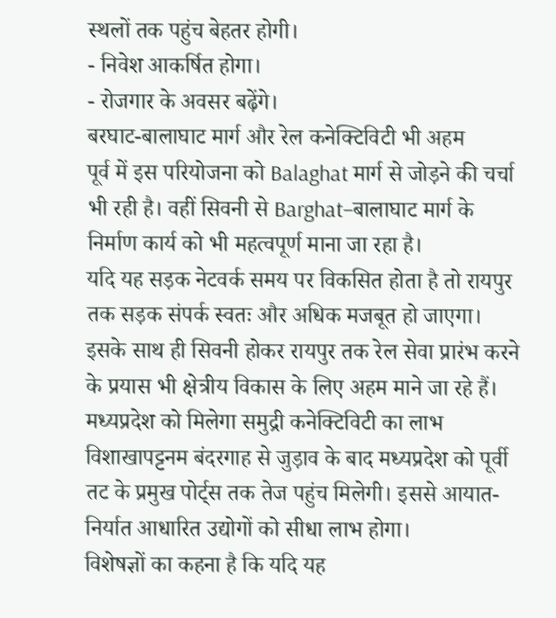स्थलों तक पहुंच बेहतर होगी।
- निवेश आकर्षित होगा।
- रोजगार के अवसर बढ़ेंगे।
बरघाट-बालाघाट मार्ग और रेल कनेक्टिविटी भी अहम
पूर्व में इस परियोजना को Balaghat मार्ग से जोड़ने की चर्चा भी रही है। वहीं सिवनी से Barghat–बालाघाट मार्ग के निर्माण कार्य को भी महत्वपूर्ण माना जा रहा है।
यदि यह सड़क नेटवर्क समय पर विकसित होता है तो रायपुर तक सड़क संपर्क स्वतः और अधिक मजबूत हो जाएगा। इसके साथ ही सिवनी होकर रायपुर तक रेल सेवा प्रारंभ करने के प्रयास भी क्षेत्रीय विकास के लिए अहम माने जा रहे हैं।
मध्यप्रदेश को मिलेगा समुद्री कनेक्टिविटी का लाभ
विशाखापट्टनम बंदरगाह से जुड़ाव के बाद मध्यप्रदेश को पूर्वी तट के प्रमुख पोर्ट्स तक तेज पहुंच मिलेगी। इससे आयात-निर्यात आधारित उद्योगों को सीधा लाभ होगा।
विशेषज्ञों का कहना है कि यदि यह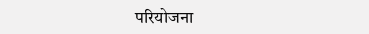परियोजना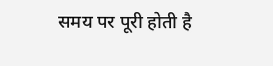समय पर पूरी होती है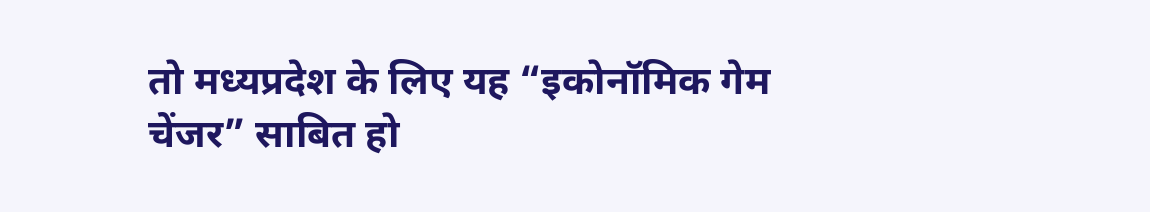तो मध्यप्रदेश के लिए यह “इकोनॉमिक गेम चेंजर” साबित हो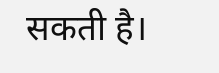सकती है।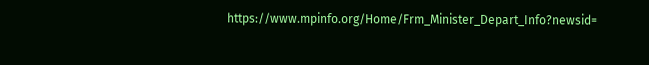https://www.mpinfo.org/Home/Frm_Minister_Depart_Info?newsid=